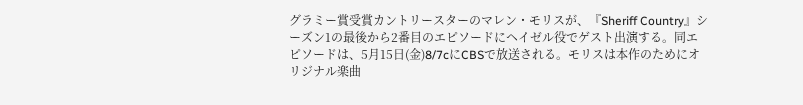グラミー賞受賞カントリースターのマレン・モリスが、『Sheriff Country』シーズン1の最後から2番目のエピソードにヘイゼル役でゲスト出演する。同エピソードは、5月15日(金)8/7cにCBSで放送される。モリスは本作のためにオリジナル楽曲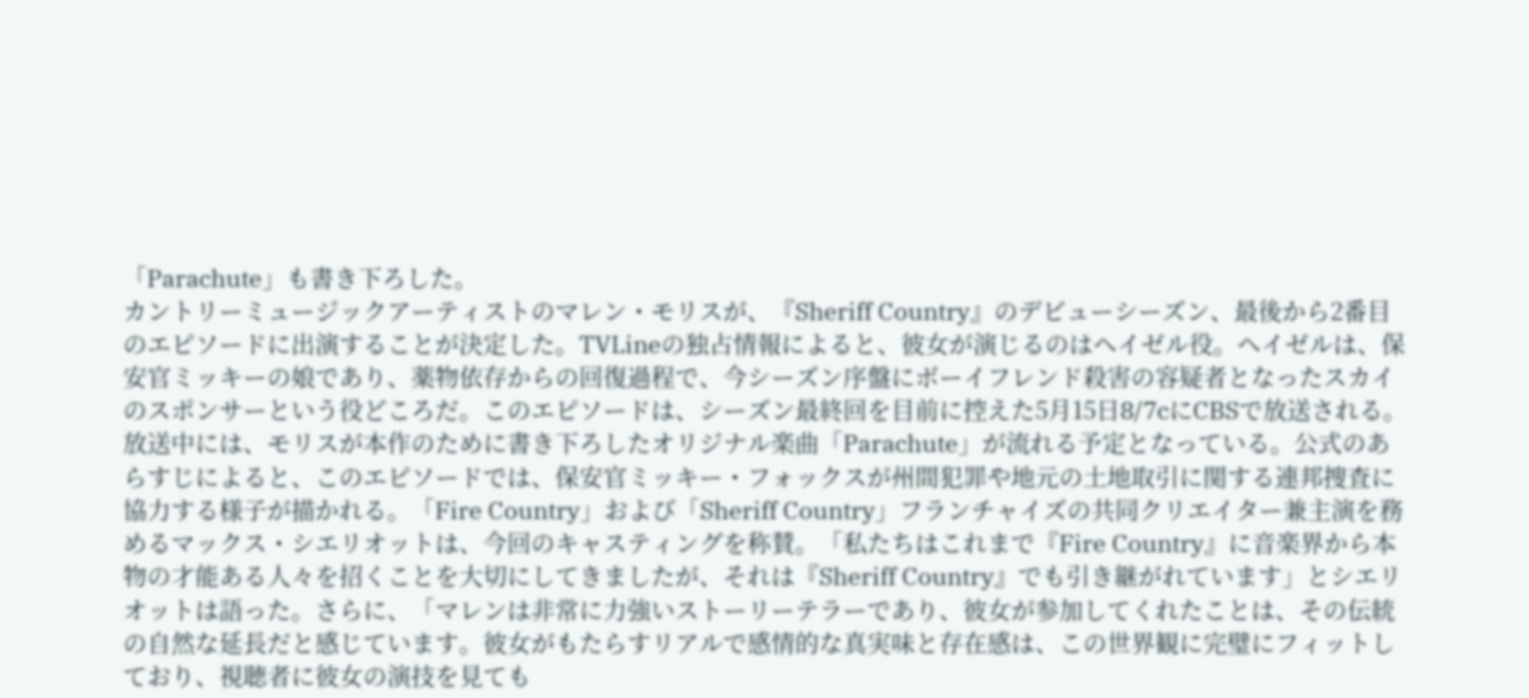「Parachute」も書き下ろした。
カントリーミュージックアーティストのマレン・モリスが、『Sheriff Country』のデビューシーズン、最後から2番目のエピソードに出演することが決定した。TVLineの独占情報によると、彼女が演じるのはヘイゼル役。ヘイゼルは、保安官ミッキーの娘であり、薬物依存からの回復過程で、今シーズン序盤にボーイフレンド殺害の容疑者となったスカイのスポンサーという役どころだ。このエピソードは、シーズン最終回を目前に控えた5月15日8/7cにCBSで放送される。放送中には、モリスが本作のために書き下ろしたオリジナル楽曲「Parachute」が流れる予定となっている。公式のあらすじによると、このエピソードでは、保安官ミッキー・フォックスが州間犯罪や地元の土地取引に関する連邦捜査に協力する様子が描かれる。「Fire Country」および「Sheriff Country」フランチャイズの共同クリエイター兼主演を務めるマックス・シエリオットは、今回のキャスティングを称賛。「私たちはこれまで『Fire Country』に音楽界から本物の才能ある人々を招くことを大切にしてきましたが、それは『Sheriff Country』でも引き継がれています」とシエリオットは語った。さらに、「マレンは非常に力強いストーリーテラーであり、彼女が参加してくれたことは、その伝統の自然な延長だと感じています。彼女がもたらすリアルで感情的な真実味と存在感は、この世界観に完璧にフィットしており、視聴者に彼女の演技を見ても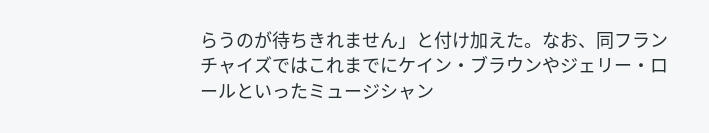らうのが待ちきれません」と付け加えた。なお、同フランチャイズではこれまでにケイン・ブラウンやジェリー・ロールといったミュージシャン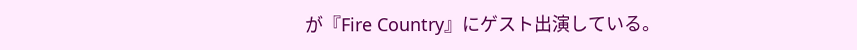が『Fire Country』にゲスト出演している。